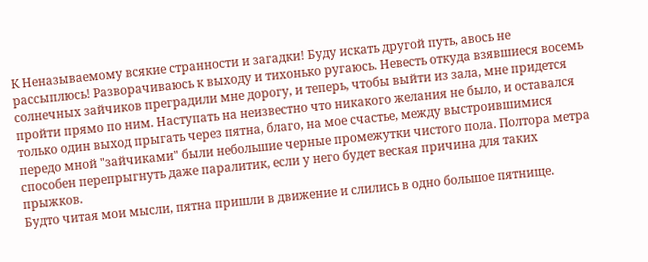К Неназываемому всякие странности и загадки! Буду искать другой путь, авось не рассыплюсь! Разворачиваюсь к выходу и тихонько ругаюсь. Невесть откуда взявшиеся восемь солнечных зайчиков преградили мне дорогу, и теперь, чтобы выйти из зала, мне придется пройти прямо по ним. Наступать на неизвестно что никакого желания не было, и оставался только один выход прыгать через пятна, благо, на мое счастье, между выстроившимися передо мной "зайчиками" были небольшие черные промежутки чистого пола. Полтора метра способен перепрыгнуть даже паралитик, если у него будет веская причина для таких прыжков.
Будто читая мои мысли, пятна пришли в движение и слились в одно большое пятнище.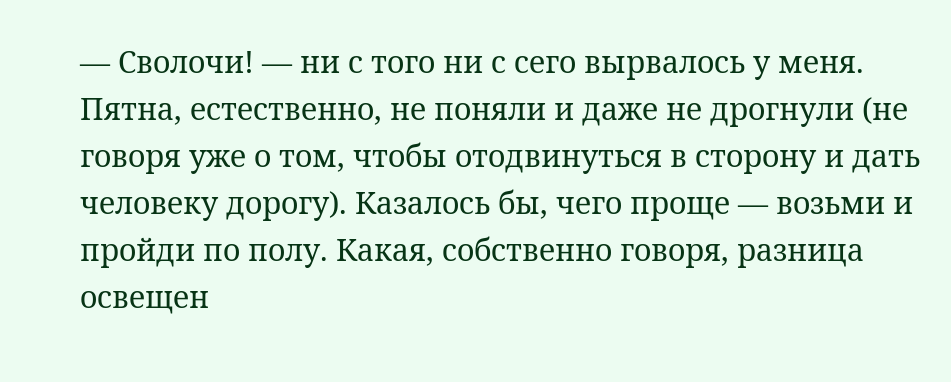— Сволочи! — ни с того ни с сего вырвалось у меня.
Пятна, естественно, не поняли и даже не дрогнули (не говоря уже о том, чтобы отодвинуться в сторону и дать человеку дорогу). Казалось бы, чего проще — возьми и пройди по полу. Какая, собственно говоря, разница освещен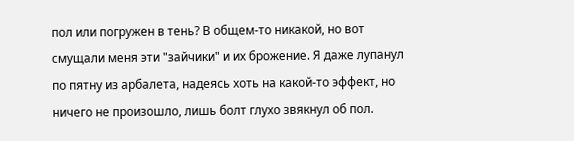пол или погружен в тень? В общем-то никакой, но вот смущали меня эти "зайчики" и их брожение. Я даже лупанул по пятну из арбалета, надеясь хоть на какой-то эффект, но ничего не произошло, лишь болт глухо звякнул об пол.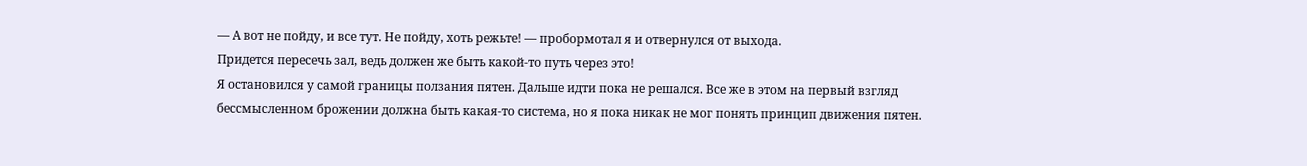— А вот не пойду, и все тут. Не пойду, хоть режьте! — пробормотал я и отвернулся от выхода.
Придется пересечь зал, ведь должен же быть какой-то путь через это!
Я остановился у самой границы ползания пятен. Дальше идти пока не решался. Все же в этом на первый взгляд бессмысленном брожении должна быть какая-то система, но я пока никак не мог понять принцип движения пятен.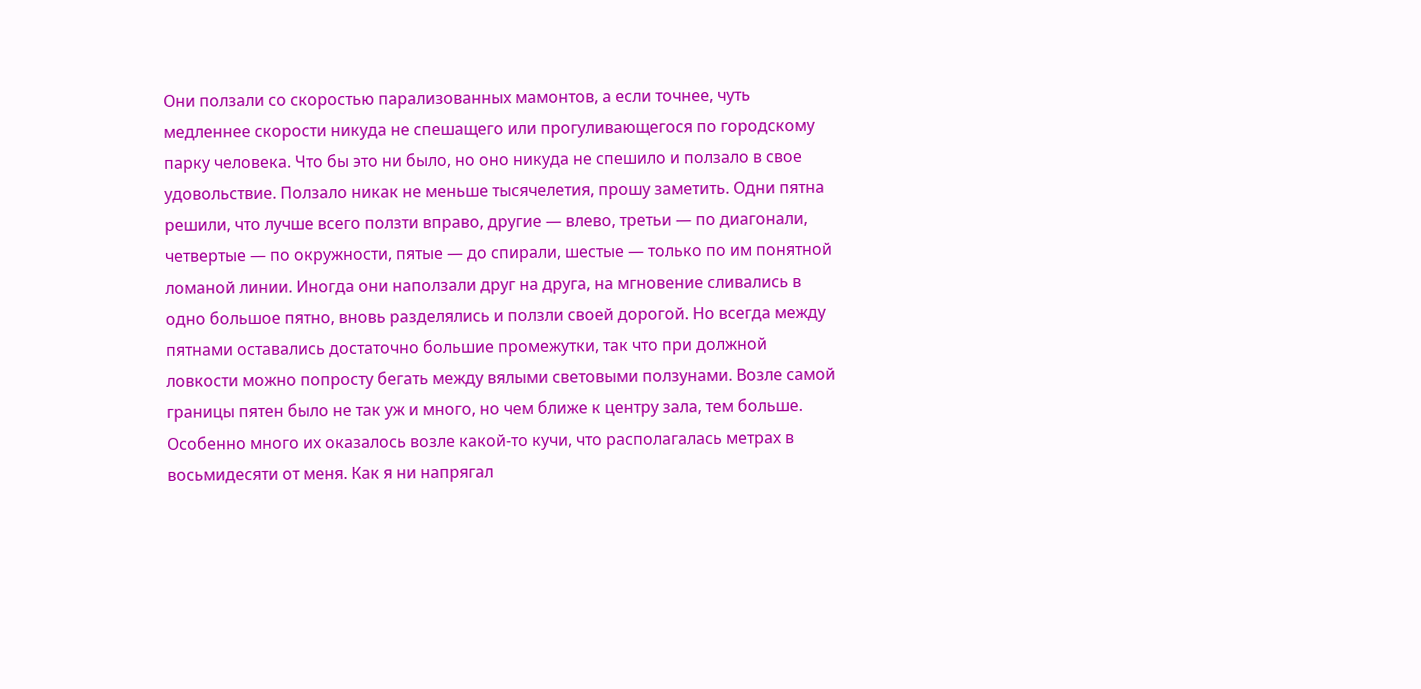Они ползали со скоростью парализованных мамонтов, а если точнее, чуть медленнее скорости никуда не спешащего или прогуливающегося по городскому парку человека. Что бы это ни было, но оно никуда не спешило и ползало в свое удовольствие. Ползало никак не меньше тысячелетия, прошу заметить. Одни пятна решили, что лучше всего ползти вправо, другие — влево, третьи — по диагонали, четвертые — по окружности, пятые — до спирали, шестые — только по им понятной ломаной линии. Иногда они наползали друг на друга, на мгновение сливались в одно большое пятно, вновь разделялись и ползли своей дорогой. Но всегда между пятнами оставались достаточно большие промежутки, так что при должной ловкости можно попросту бегать между вялыми световыми ползунами. Возле самой границы пятен было не так уж и много, но чем ближе к центру зала, тем больше. Особенно много их оказалось возле какой-то кучи, что располагалась метрах в восьмидесяти от меня. Как я ни напрягал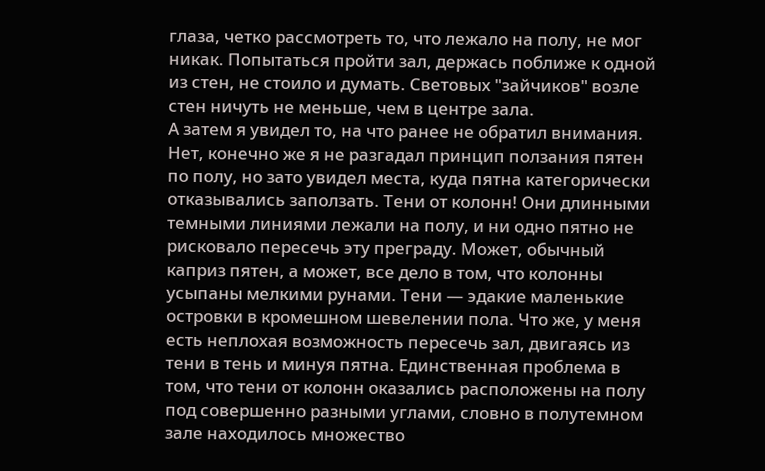глаза, четко рассмотреть то, что лежало на полу, не мог никак. Попытаться пройти зал, держась поближе к одной из стен, не стоило и думать. Световых "зайчиков" возле стен ничуть не меньше, чем в центре зала.
А затем я увидел то, на что ранее не обратил внимания. Нет, конечно же я не разгадал принцип ползания пятен по полу, но зато увидел места, куда пятна категорически отказывались заползать. Тени от колонн! Они длинными темными линиями лежали на полу, и ни одно пятно не рисковало пересечь эту преграду. Может, обычный каприз пятен, а может, все дело в том, что колонны усыпаны мелкими рунами. Тени — эдакие маленькие островки в кромешном шевелении пола. Что же, у меня есть неплохая возможность пересечь зал, двигаясь из тени в тень и минуя пятна. Единственная проблема в том, что тени от колонн оказались расположены на полу под совершенно разными углами, словно в полутемном зале находилось множество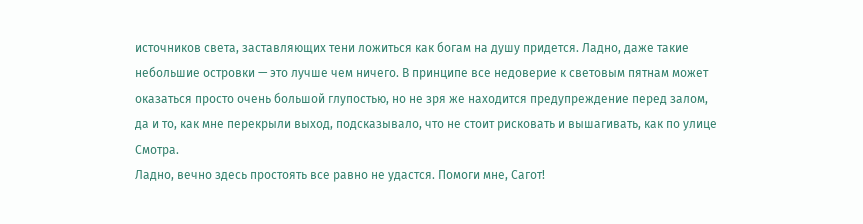источников света, заставляющих тени ложиться как богам на душу придется. Ладно, даже такие небольшие островки — это лучше чем ничего. В принципе все недоверие к световым пятнам может оказаться просто очень большой глупостью, но не зря же находится предупреждение перед залом, да и то, как мне перекрыли выход, подсказывало, что не стоит рисковать и вышагивать, как по улице Смотра.
Ладно, вечно здесь простоять все равно не удастся. Помоги мне, Сагот!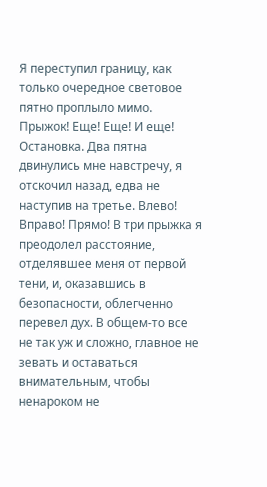Я переступил границу, как только очередное световое пятно проплыло мимо. Прыжок! Еще! Еще! И еще! Остановка. Два пятна двинулись мне навстречу, я отскочил назад, едва не наступив на третье. Влево! Вправо! Прямо! В три прыжка я преодолел расстояние, отделявшее меня от первой тени, и, оказавшись в безопасности, облегченно перевел дух. В общем-то все не так уж и сложно, главное не зевать и оставаться внимательным, чтобы ненароком не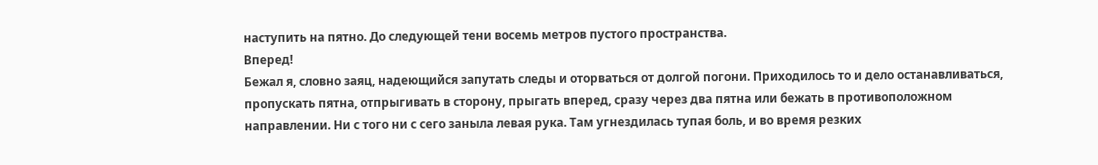наступить на пятно. До следующей тени восемь метров пустого пространства.
Вперед!
Бежал я, словно заяц, надеющийся запутать следы и оторваться от долгой погони. Приходилось то и дело останавливаться, пропускать пятна, отпрыгивать в сторону, прыгать вперед, сразу через два пятна или бежать в противоположном направлении. Ни с того ни с сего заныла левая рука. Там угнездилась тупая боль, и во время резких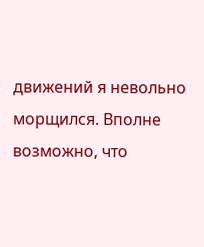движений я невольно морщился. Вполне возможно, что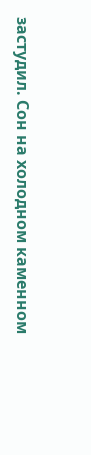застудил. Сон на холодном каменном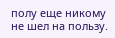полу еще никому не шел на пользу.